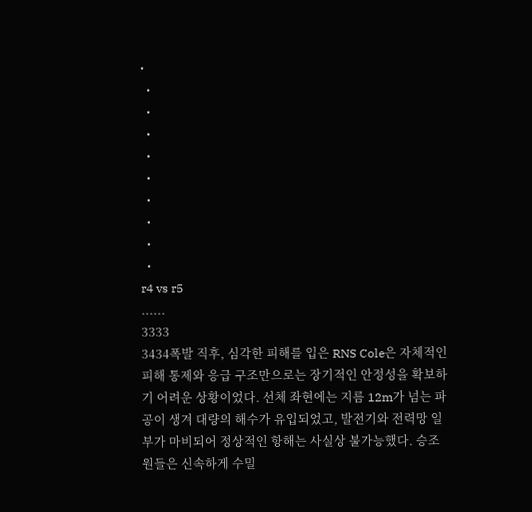•
  •
  •
  •
  •
  •
  •
  •
  •
  •
r4 vs r5
......
3333
3434폭발 직후, 심각한 피해를 입은 RNS Cole은 자체적인 피해 통제와 응급 구조만으로는 장기적인 안정성을 확보하기 어려운 상황이었다. 선체 좌현에는 지름 12m가 넘는 파공이 생겨 대량의 해수가 유입되었고, 발전기와 전력망 일부가 마비되어 정상적인 항해는 사실상 불가능했다. 승조원들은 신속하게 수밀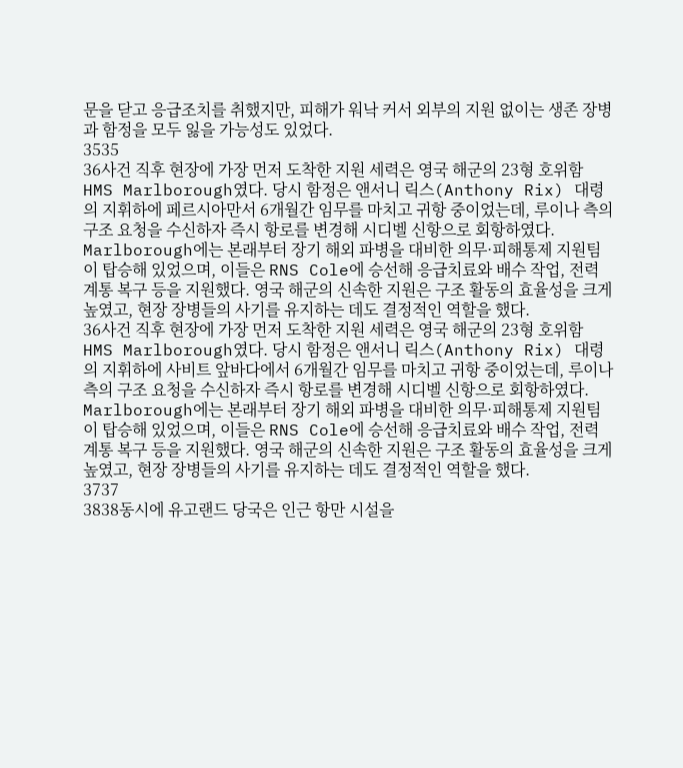문을 닫고 응급조치를 취했지만, 피해가 워낙 커서 외부의 지원 없이는 생존 장병과 함정을 모두 잃을 가능성도 있었다.
3535
36사건 직후 현장에 가장 먼저 도착한 지원 세력은 영국 해군의 23형 호위함 HMS Marlborough였다. 당시 함정은 앤서니 릭스(Anthony Rix) 대령의 지휘하에 페르시아만서 6개월간 임무를 마치고 귀항 중이었는데, 루이나 측의 구조 요청을 수신하자 즉시 항로를 변경해 시디벨 신항으로 회항하였다. Marlborough에는 본래부터 장기 해외 파병을 대비한 의무·피해통제 지원팀이 탑승해 있었으며, 이들은 RNS Cole에 승선해 응급치료와 배수 작업, 전력 계통 복구 등을 지원했다. 영국 해군의 신속한 지원은 구조 활동의 효율성을 크게 높였고, 현장 장병들의 사기를 유지하는 데도 결정적인 역할을 했다.
36사건 직후 현장에 가장 먼저 도착한 지원 세력은 영국 해군의 23형 호위함 HMS Marlborough였다. 당시 함정은 앤서니 릭스(Anthony Rix) 대령의 지휘하에 사비트 앞바다에서 6개월간 임무를 마치고 귀항 중이었는데, 루이나 측의 구조 요청을 수신하자 즉시 항로를 변경해 시디벨 신항으로 회항하였다. Marlborough에는 본래부터 장기 해외 파병을 대비한 의무·피해통제 지원팀이 탑승해 있었으며, 이들은 RNS Cole에 승선해 응급치료와 배수 작업, 전력 계통 복구 등을 지원했다. 영국 해군의 신속한 지원은 구조 활동의 효율성을 크게 높였고, 현장 장병들의 사기를 유지하는 데도 결정적인 역할을 했다.
3737
3838동시에 유고랜드 당국은 인근 항만 시설을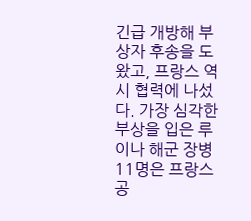긴급 개방해 부상자 후송을 도왔고, 프랑스 역시 협력에 나섰다. 가장 심각한 부상을 입은 루이나 해군 장병 11명은 프랑스 공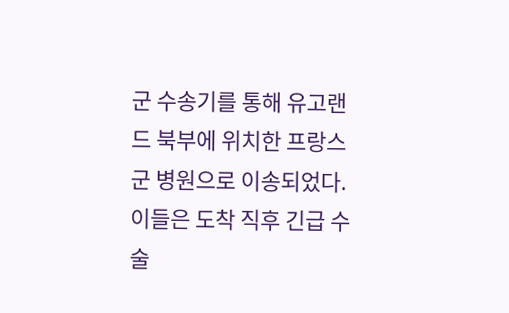군 수송기를 통해 유고랜드 북부에 위치한 프랑스 군 병원으로 이송되었다. 이들은 도착 직후 긴급 수술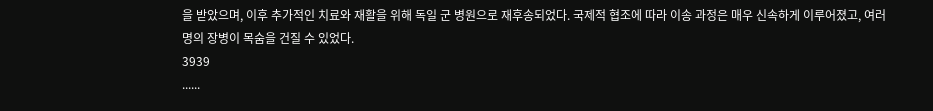을 받았으며, 이후 추가적인 치료와 재활을 위해 독일 군 병원으로 재후송되었다. 국제적 협조에 따라 이송 과정은 매우 신속하게 이루어졌고, 여러 명의 장병이 목숨을 건질 수 있었다.
3939
......